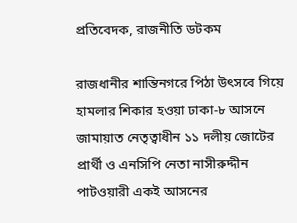প্রতিবেদক, রাজনীতি ডটকম

রাজধানীর শান্তিনগরে পিঠা উৎসবে গিয়ে হামলার শিকার হওয়া ঢাকা-৮ আসনে জামায়াত নেতৃত্বাধীন ১১ দলীয় জোটের প্রার্থী ও এনসিপি নেতা নাসীরুদ্দীন পাটওয়ারী একই আসনের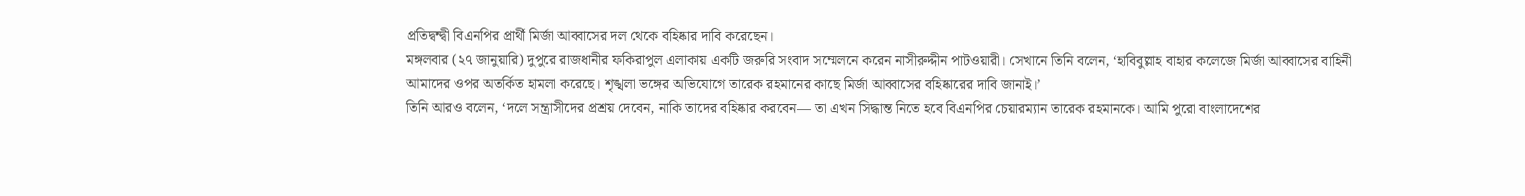প্রতিদ্বন্দ্বী বিএনপির প্রার্থী মির্জা আব্বাসের দল থেকে বহিষ্কার দাবি করেছেন।
মঙ্গলবার (২৭ জানুয়ারি) দুপুরে রাজধানীর ফকিরাপুল এলাকায় একটি জরুরি সংবাদ সম্মেলনে করেন নাসীরুদ্দীন পাটওয়ারী। সেখানে তিনি বলেন, ‘হাবিবুল্লাহ বাহার কলেজে মির্জা আব্বাসের বাহিনী আমাদের ওপর অতর্কিত হামলা করেছে। শৃঙ্খলা ভঙ্গের অভিযোগে তারেক রহমানের কাছে মির্জা আব্বাসের বহিষ্কারের দাবি জানাই।’
তিনি আরও বলেন, ‘দলে সন্ত্রাসীদের প্রশ্রয় দেবেন, নাকি তাদের বহিষ্কার করবেন— তা এখন সিদ্ধান্ত নিতে হবে বিএনপির চেয়ারম্যান তারেক রহমানকে। আমি পুরো বাংলাদেশের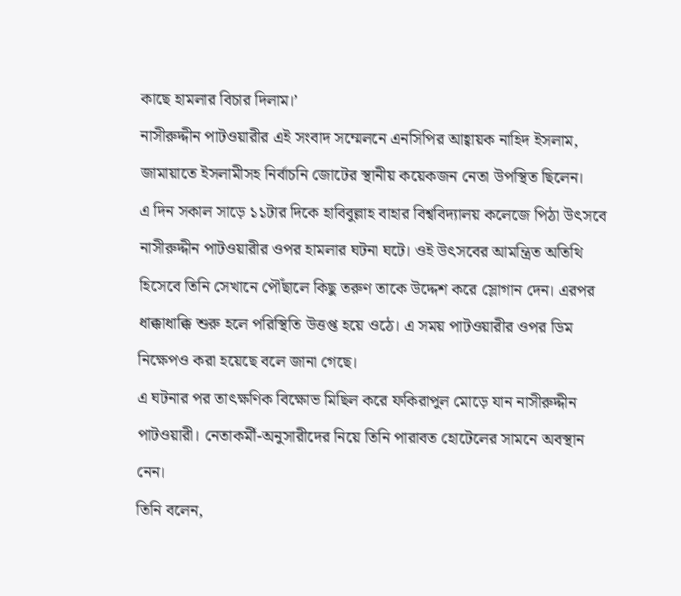কাছে হামলার বিচার দিলাম।’
নাসীরুদ্দীন পাটওয়ারীর এই সংবাদ সম্মেলনে এনসিপির আহ্বায়ক নাহিদ ইসলাম, জামায়াতে ইসলামীসহ নির্বাচনি জোটের স্থানীয় কয়েকজন নেতা উপস্থিত ছিলেন।
এ দিন সকাল সাড়ে ১১টার দিকে হাবিবুল্লাহ বাহার বিশ্ববিদ্যালয় কলেজে পিঠা উৎসবে নাসীরুদ্দীন পাটওয়ারীর ওপর হামলার ঘটনা ঘটে। ওই উৎসবের আমন্ত্রিত অতিথি হিসেবে তিনি সেখানে পৌঁছালে কিছু তরুণ তাকে উদ্দেশ করে স্লোগান দেন। এরপর ধাক্কাধাক্কি শুরু হলে পরিস্থিতি উত্তপ্ত হয়ে ওঠে। এ সময় পাটওয়ারীর ওপর ডিম নিক্ষেপও করা হয়েছে বলে জানা গেছে।
এ ঘটনার পর তাৎক্ষণিক বিক্ষোভ মিছিল করে ফকিরাপুল মোড়ে যান নাসীরুদ্দীন পাটওয়ারী। নেতাকর্মী-অনুসারীদের নিয়ে তিনি পারাবত হোটেলের সামনে অবস্থান নেন।
তিনি বলেন,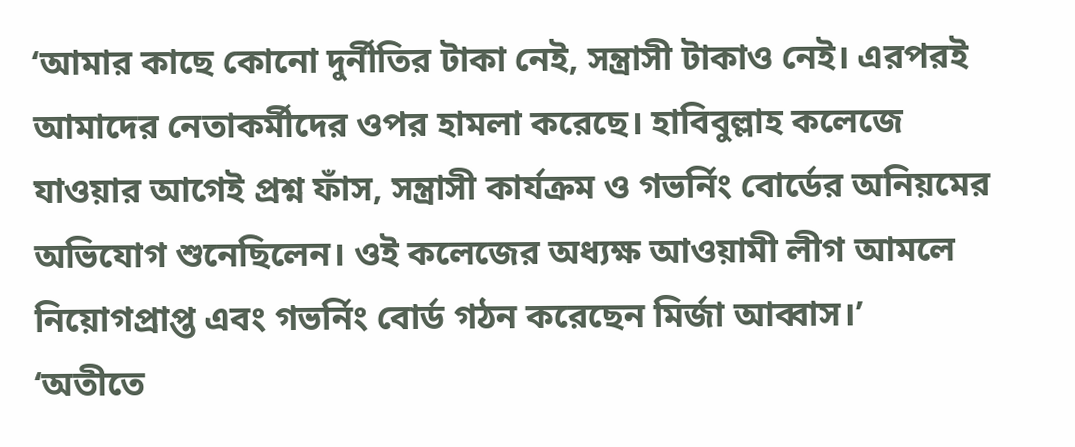‘আমার কাছে কোনো দুর্নীতির টাকা নেই, সন্ত্রাসী টাকাও নেই। এরপরই আমাদের নেতাকর্মীদের ওপর হামলা করেছে। হাবিবুল্লাহ কলেজে যাওয়ার আগেই প্রশ্ন ফাঁস, সন্ত্রাসী কার্যক্রম ও গভর্নিং বোর্ডের অনিয়মের অভিযোগ শুনেছিলেন। ওই কলেজের অধ্যক্ষ আওয়ামী লীগ আমলে নিয়োগপ্রাপ্ত এবং গভর্নিং বোর্ড গঠন করেছেন মির্জা আব্বাস।’
‘অতীতে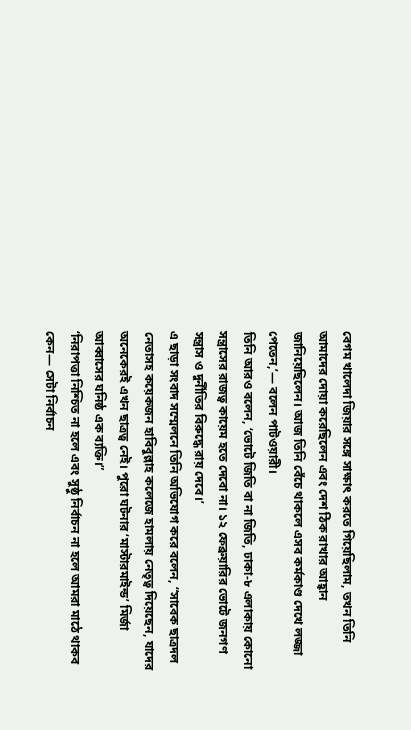বেগম খালেদা জিয়ার সঙ্গে সাক্ষাৎ করতে গিয়েছিলাম, তখন তিনি আমাদের দোয়া করেছিলেন এবং দেশ ঠিক রাখার আহ্বান জানিয়েছিলেন। আজ তিনি বেঁচে থাকলে এসব কর্মকাণ্ড দেখে লজ্জা পেতেন,’— বলেন পাটওয়ারী।
তিনি আরও বলেন, ‘ভোটে জিতি বা না জিতি, ঢাকা-৮ এলাকায় কোনো সন্ত্রাসের রাজত্ব কায়েম হতে দেবো না। ১২ ফেব্রুয়ারির ভোটে জনগণ সন্ত্রাস ও দুর্নীতির বিরুদ্ধে রায় দেবে।’
এ ছাড়া সংবাদ সম্মেলনে তিনি অভিযোগ করে বলেন, “সাবেক ছাত্রদল নেতাসহ কয়েকজন হাবিবুল্লাহ কলেজে হামলায় নেতৃত্ব দিয়েছেন, যাদের অনেকেরই এখন ছাত্রত্ব নেই। পুরো ঘটনার ‘মাস্টারমাইন্ড’ মির্জা আব্বাসের ঘনিষ্ঠ এক ব্যক্তি।”
‘নিরাপত্তা নিশ্চিত না হলে এবং সুষ্ঠু নির্বাচন না হলে আমরা মাঠে থাকব কেন— সেটা নির্বাচন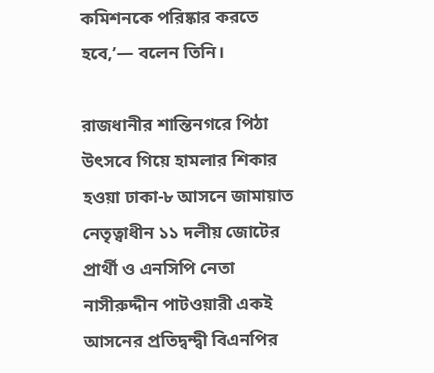কমিশনকে পরিষ্কার করতে হবে,’— বলেন তিনি।

রাজধানীর শান্তিনগরে পিঠা উৎসবে গিয়ে হামলার শিকার হওয়া ঢাকা-৮ আসনে জামায়াত নেতৃত্বাধীন ১১ দলীয় জোটের প্রার্থী ও এনসিপি নেতা নাসীরুদ্দীন পাটওয়ারী একই আসনের প্রতিদ্বন্দ্বী বিএনপির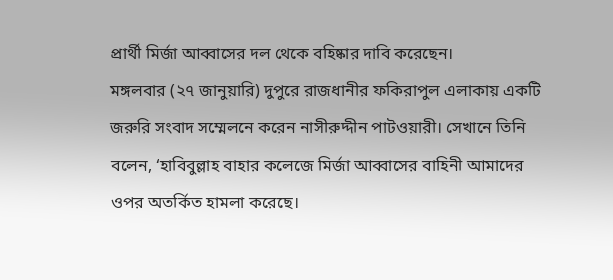প্রার্থী মির্জা আব্বাসের দল থেকে বহিষ্কার দাবি করেছেন।
মঙ্গলবার (২৭ জানুয়ারি) দুপুরে রাজধানীর ফকিরাপুল এলাকায় একটি জরুরি সংবাদ সম্মেলনে করেন নাসীরুদ্দীন পাটওয়ারী। সেখানে তিনি বলেন, ‘হাবিবুল্লাহ বাহার কলেজে মির্জা আব্বাসের বাহিনী আমাদের ওপর অতর্কিত হামলা করেছে।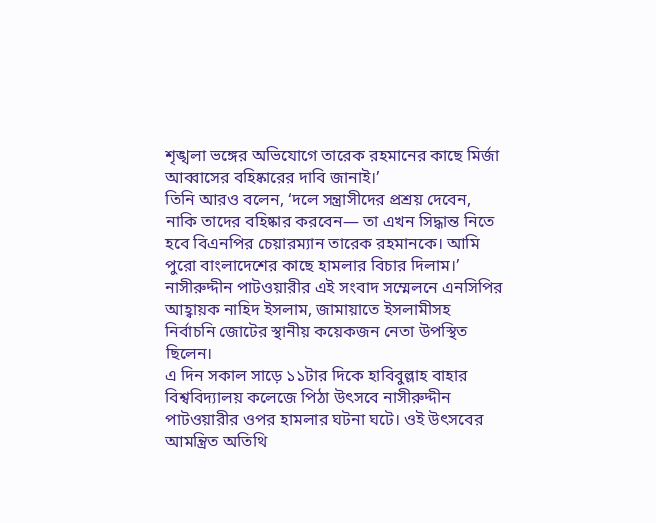শৃঙ্খলা ভঙ্গের অভিযোগে তারেক রহমানের কাছে মির্জা আব্বাসের বহিষ্কারের দাবি জানাই।’
তিনি আরও বলেন, ‘দলে সন্ত্রাসীদের প্রশ্রয় দেবেন, নাকি তাদের বহিষ্কার করবেন— তা এখন সিদ্ধান্ত নিতে হবে বিএনপির চেয়ারম্যান তারেক রহমানকে। আমি পুরো বাংলাদেশের কাছে হামলার বিচার দিলাম।’
নাসীরুদ্দীন পাটওয়ারীর এই সংবাদ সম্মেলনে এনসিপির আহ্বায়ক নাহিদ ইসলাম, জামায়াতে ইসলামীসহ নির্বাচনি জোটের স্থানীয় কয়েকজন নেতা উপস্থিত ছিলেন।
এ দিন সকাল সাড়ে ১১টার দিকে হাবিবুল্লাহ বাহার বিশ্ববিদ্যালয় কলেজে পিঠা উৎসবে নাসীরুদ্দীন পাটওয়ারীর ওপর হামলার ঘটনা ঘটে। ওই উৎসবের আমন্ত্রিত অতিথি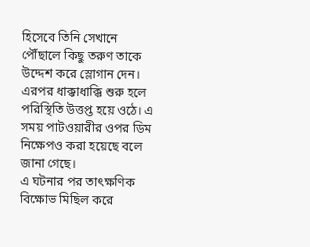হিসেবে তিনি সেখানে পৌঁছালে কিছু তরুণ তাকে উদ্দেশ করে স্লোগান দেন। এরপর ধাক্কাধাক্কি শুরু হলে পরিস্থিতি উত্তপ্ত হয়ে ওঠে। এ সময় পাটওয়ারীর ওপর ডিম নিক্ষেপও করা হয়েছে বলে জানা গেছে।
এ ঘটনার পর তাৎক্ষণিক বিক্ষোভ মিছিল করে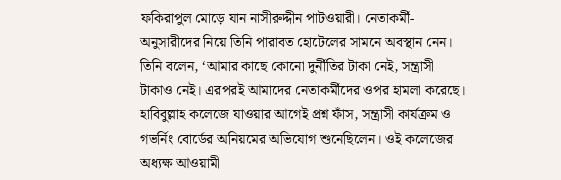ফকিরাপুল মোড়ে যান নাসীরুদ্দীন পাটওয়ারী। নেতাকর্মী-অনুসারীদের নিয়ে তিনি পারাবত হোটেলের সামনে অবস্থান নেন।
তিনি বলেন, ‘আমার কাছে কোনো দুর্নীতির টাকা নেই, সন্ত্রাসী টাকাও নেই। এরপরই আমাদের নেতাকর্মীদের ওপর হামলা করেছে। হাবিবুল্লাহ কলেজে যাওয়ার আগেই প্রশ্ন ফাঁস, সন্ত্রাসী কার্যক্রম ও গভর্নিং বোর্ডের অনিয়মের অভিযোগ শুনেছিলেন। ওই কলেজের অধ্যক্ষ আওয়ামী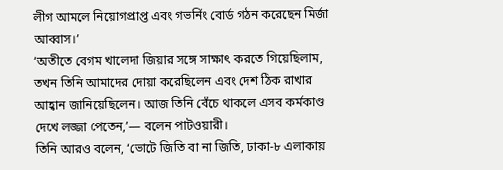লীগ আমলে নিয়োগপ্রাপ্ত এবং গভর্নিং বোর্ড গঠন করেছেন মির্জা আব্বাস।’
‘অতীতে বেগম খালেদা জিয়ার সঙ্গে সাক্ষাৎ করতে গিয়েছিলাম, তখন তিনি আমাদের দোয়া করেছিলেন এবং দেশ ঠিক রাখার আহ্বান জানিয়েছিলেন। আজ তিনি বেঁচে থাকলে এসব কর্মকাণ্ড দেখে লজ্জা পেতেন,’— বলেন পাটওয়ারী।
তিনি আরও বলেন, ‘ভোটে জিতি বা না জিতি, ঢাকা-৮ এলাকায়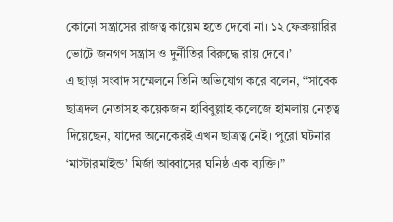কোনো সন্ত্রাসের রাজত্ব কায়েম হতে দেবো না। ১২ ফেব্রুয়ারির ভোটে জনগণ সন্ত্রাস ও দুর্নীতির বিরুদ্ধে রায় দেবে।’
এ ছাড়া সংবাদ সম্মেলনে তিনি অভিযোগ করে বলেন, “সাবেক ছাত্রদল নেতাসহ কয়েকজন হাবিবুল্লাহ কলেজে হামলায় নেতৃত্ব দিয়েছেন, যাদের অনেকেরই এখন ছাত্রত্ব নেই। পুরো ঘটনার ‘মাস্টারমাইন্ড’ মির্জা আব্বাসের ঘনিষ্ঠ এক ব্যক্তি।”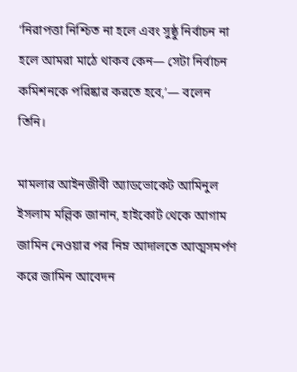‘নিরাপত্তা নিশ্চিত না হলে এবং সুষ্ঠু নির্বাচন না হলে আমরা মাঠে থাকব কেন— সেটা নির্বাচন কমিশনকে পরিষ্কার করতে হবে,’— বলেন তিনি।

মামলার আইনজীবী অ্যাডভোকেট আমিনুল ইসলাম মল্লিক জানান, হাইকোর্ট থেকে আগাম জামিন নেওয়ার পর নিম্ন আদালতে আত্মসমর্পণ করে জামিন আবেদন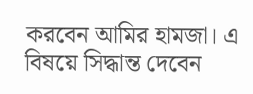করবেন আমির হামজা। এ বিষয়ে সিদ্ধান্ত দেবেন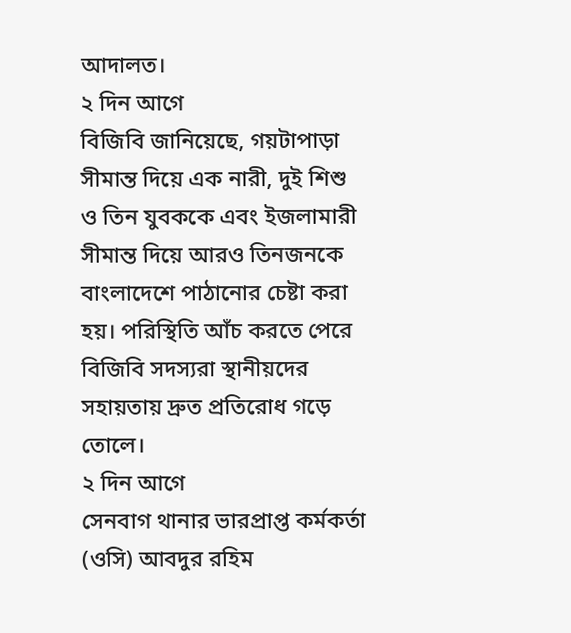আদালত।
২ দিন আগে
বিজিবি জানিয়েছে, গয়টাপাড়া সীমান্ত দিয়ে এক নারী, দুই শিশু ও তিন যুবককে এবং ইজলামারী সীমান্ত দিয়ে আরও তিনজনকে বাংলাদেশে পাঠানোর চেষ্টা করা হয়। পরিস্থিতি আঁচ করতে পেরে বিজিবি সদস্যরা স্থানীয়দের সহায়তায় দ্রুত প্রতিরোধ গড়ে তোলে।
২ দিন আগে
সেনবাগ থানার ভারপ্রাপ্ত কর্মকর্তা (ওসি) আবদুর রহিম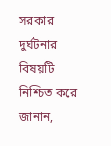সরকার দুর্ঘটনার বিষয়টি নিশ্চিত করে জানান,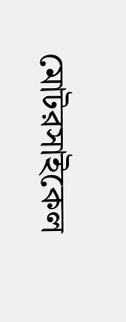মোটরসাইকেল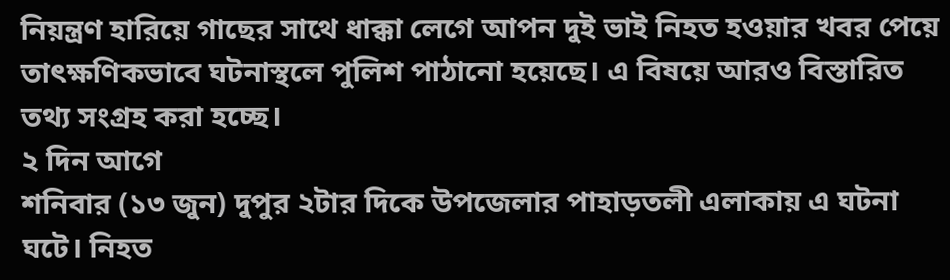নিয়ন্ত্রণ হারিয়ে গাছের সাথে ধাক্কা লেগে আপন দুই ভাই নিহত হওয়ার খবর পেয়ে তাৎক্ষণিকভাবে ঘটনাস্থলে পুলিশ পাঠানো হয়েছে। এ বিষয়ে আরও বিস্তারিত তথ্য সংগ্রহ করা হচ্ছে।
২ দিন আগে
শনিবার (১৩ জুন) দুপুর ২টার দিকে উপজেলার পাহাড়তলী এলাকায় এ ঘটনা ঘটে। নিহত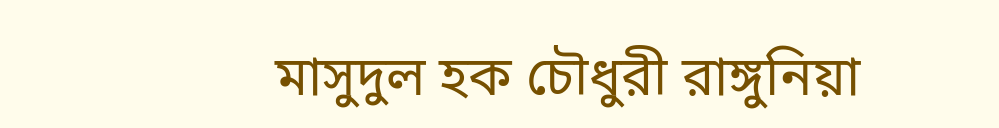মাসুদুল হক চৌধুরী রাঙ্গুনিয়া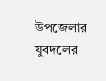উপজেলার যুবদলের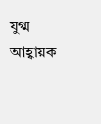যুগ্ম আহ্বায়ক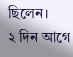ছিলেন।
২ দিন আগে